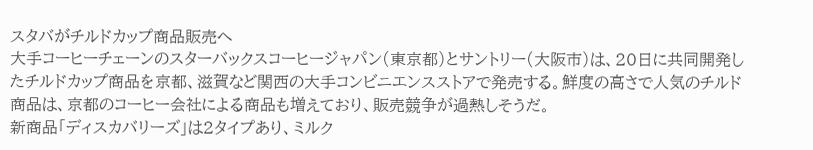スタバがチルドカップ商品販売へ
大手コーヒーチェーンのスターバックスコーヒージャパン(東京都)とサントリー(大阪市)は、20日に共同開発したチルドカップ商品を京都、滋賀など関西の大手コンビニエンスストアで発売する。鮮度の高さで人気のチルド商品は、京都のコーヒー会社による商品も増えており、販売競争が過熱しそうだ。
新商品「ディスカバリーズ」は2タイプあり、ミルク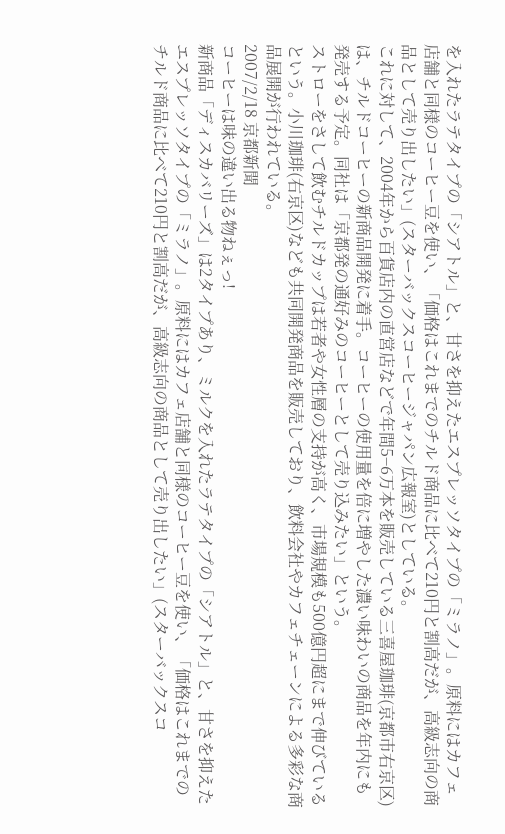を入れたラテタイプの「シアトル」と、甘さを抑えたエスプレッソタイプの「ミラノ」。原料にはカフェ店舗と同様のコーヒー豆を使い、「価格はこれまでのチルド商品に比べて210円と割高だが、高級志向の商品として売り出したい」(スターバックスコーヒージャパン広報室)としている。
これに対して、2004年から百貨店内の直営店などで年間5−6万本を販売している三喜屋珈琲(京都市右京区)は、チルドコーヒーの新商品開発に着手。コーヒーの使用量を倍に増やした濃い味わいの商品を年内にも発売する予定。同社は「京都発の通好みのコーヒーとして売り込みたい」という。
ストローをさして飲むチルドカップは若者や女性層の支持が高く、市場規模も500億円超にまで伸びているという。小川珈琲(右京区)なども共同開発商品を販売しており、飲料会社やカフェチェーンによる多彩な商品展開が行われている。
2007/2/18 京都新聞
コーヒーは味の違い出る物ねぇっ!
新商品「ディスカバリーズ」は2タイプあり、ミルクを入れたラテタイプの「シアトル」と、甘さを抑えたエスプレッソタイプの「ミラノ」。原料にはカフェ店舗と同様のコーヒー豆を使い、「価格はこれまでのチルド商品に比べて210円と割高だが、高級志向の商品として売り出したい」(スターバックスコ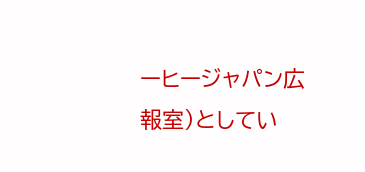ーヒージャパン広報室)としてい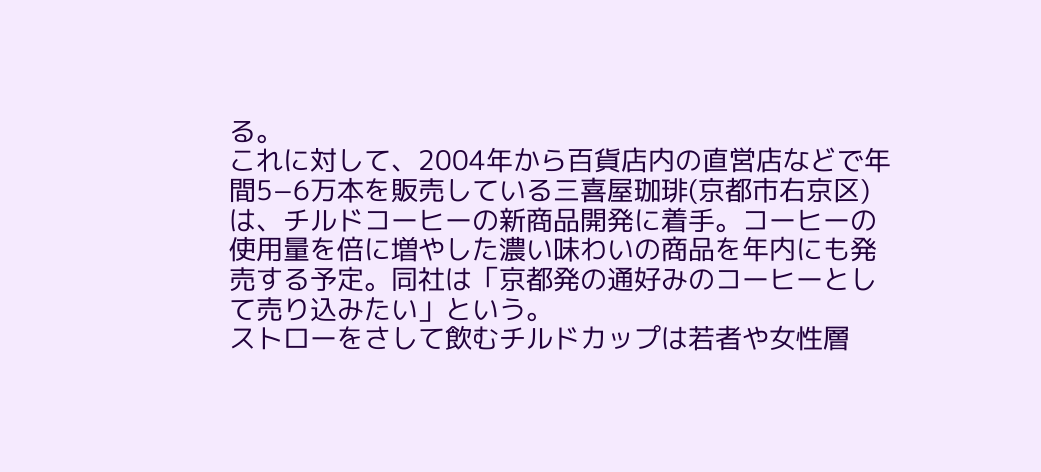る。
これに対して、2004年から百貨店内の直営店などで年間5−6万本を販売している三喜屋珈琲(京都市右京区)は、チルドコーヒーの新商品開発に着手。コーヒーの使用量を倍に増やした濃い味わいの商品を年内にも発売する予定。同社は「京都発の通好みのコーヒーとして売り込みたい」という。
ストローをさして飲むチルドカップは若者や女性層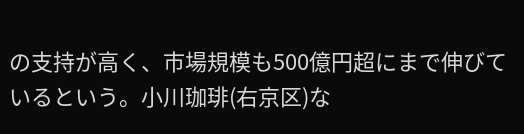の支持が高く、市場規模も500億円超にまで伸びているという。小川珈琲(右京区)な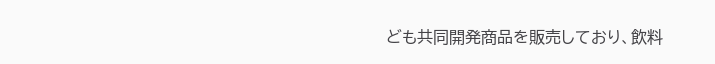ども共同開発商品を販売しており、飲料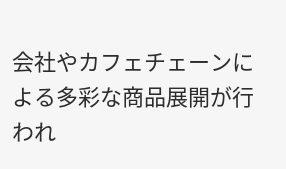会社やカフェチェーンによる多彩な商品展開が行われ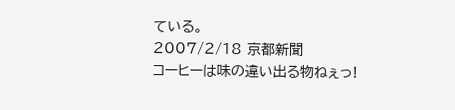ている。
2007/2/18 京都新聞
コーヒーは味の違い出る物ねぇっ!